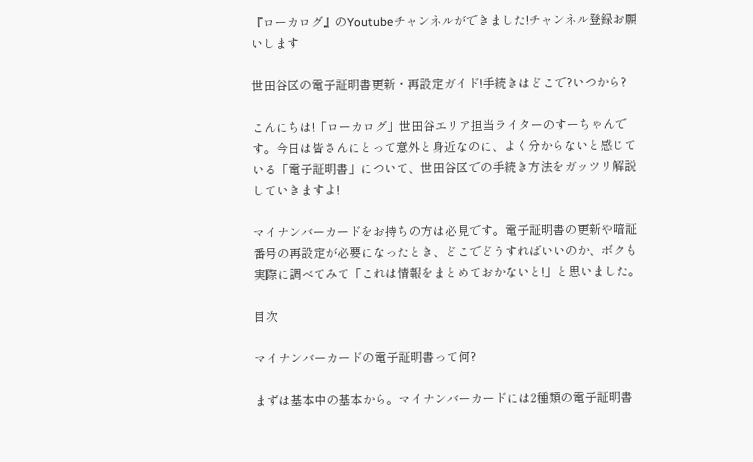『ローカログ』のYoutubeチャンネルができました!チャンネル登録お願いします

世田谷区の電子証明書更新・再設定ガイド!手続きはどこで?いつから?

こんにちは!「ローカログ」世田谷エリア担当ライターのすーちゃんです。今日は皆さんにとって意外と身近なのに、よく分からないと感じている「電子証明書」について、世田谷区での手続き方法をガッツリ解説していきますよ!

マイナンバーカードをお持ちの方は必見です。電子証明書の更新や暗証番号の再設定が必要になったとき、どこでどうすればいいのか、ボクも実際に調べてみて「これは情報をまとめておかないと!」と思いました。

目次

マイナンバーカードの電子証明書って何?

まずは基本中の基本から。マイナンバーカードには2種類の電子証明書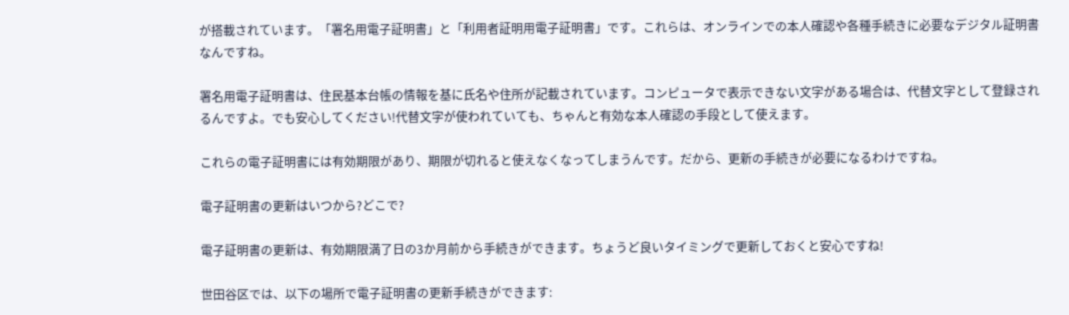が搭載されています。「署名用電子証明書」と「利用者証明用電子証明書」です。これらは、オンラインでの本人確認や各種手続きに必要なデジタル証明書なんですね。

署名用電子証明書は、住民基本台帳の情報を基に氏名や住所が記載されています。コンピュータで表示できない文字がある場合は、代替文字として登録されるんですよ。でも安心してください!代替文字が使われていても、ちゃんと有効な本人確認の手段として使えます。

これらの電子証明書には有効期限があり、期限が切れると使えなくなってしまうんです。だから、更新の手続きが必要になるわけですね。

電子証明書の更新はいつから?どこで?

電子証明書の更新は、有効期限満了日の3か月前から手続きができます。ちょうど良いタイミングで更新しておくと安心ですね!

世田谷区では、以下の場所で電子証明書の更新手続きができます: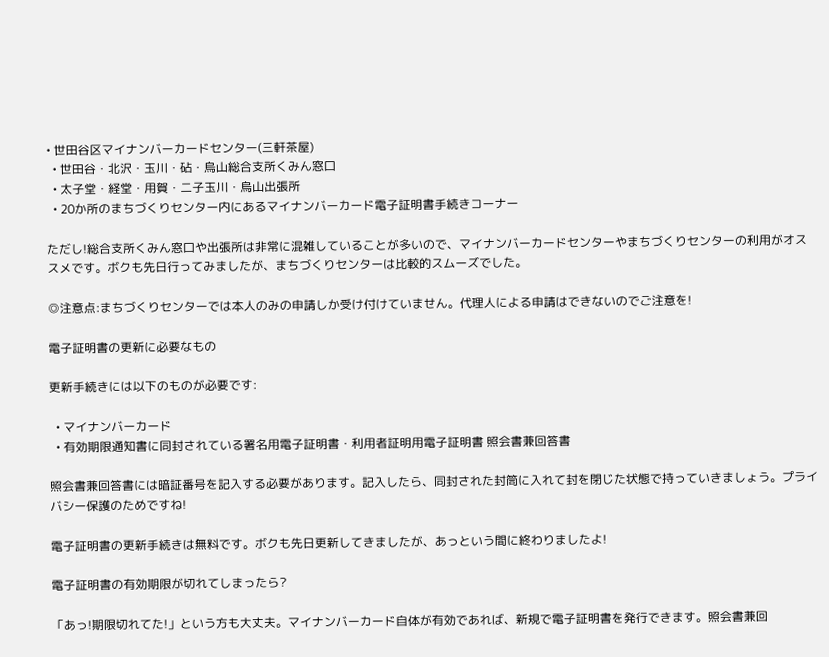• 世田谷区マイナンバーカードセンター(三軒茶屋)
  • 世田谷・北沢・玉川・砧・烏山総合支所くみん窓口
  • 太子堂・経堂・用賀・二子玉川・烏山出張所
  • 20か所のまちづくりセンター内にあるマイナンバーカード電子証明書手続きコーナー

ただし!総合支所くみん窓口や出張所は非常に混雑していることが多いので、マイナンバーカードセンターやまちづくりセンターの利用がオススメです。ボクも先日行ってみましたが、まちづくりセンターは比較的スムーズでした。

◎注意点:まちづくりセンターでは本人のみの申請しか受け付けていません。代理人による申請はできないのでご注意を!

電子証明書の更新に必要なもの

更新手続きには以下のものが必要です:

  • マイナンバーカード
  • 有効期限通知書に同封されている署名用電子証明書・利用者証明用電子証明書 照会書兼回答書

照会書兼回答書には暗証番号を記入する必要があります。記入したら、同封された封筒に入れて封を閉じた状態で持っていきましょう。プライバシー保護のためですね!

電子証明書の更新手続きは無料です。ボクも先日更新してきましたが、あっという間に終わりましたよ!

電子証明書の有効期限が切れてしまったら?

「あっ!期限切れてた!」という方も大丈夫。マイナンバーカード自体が有効であれば、新規で電子証明書を発行できます。照会書兼回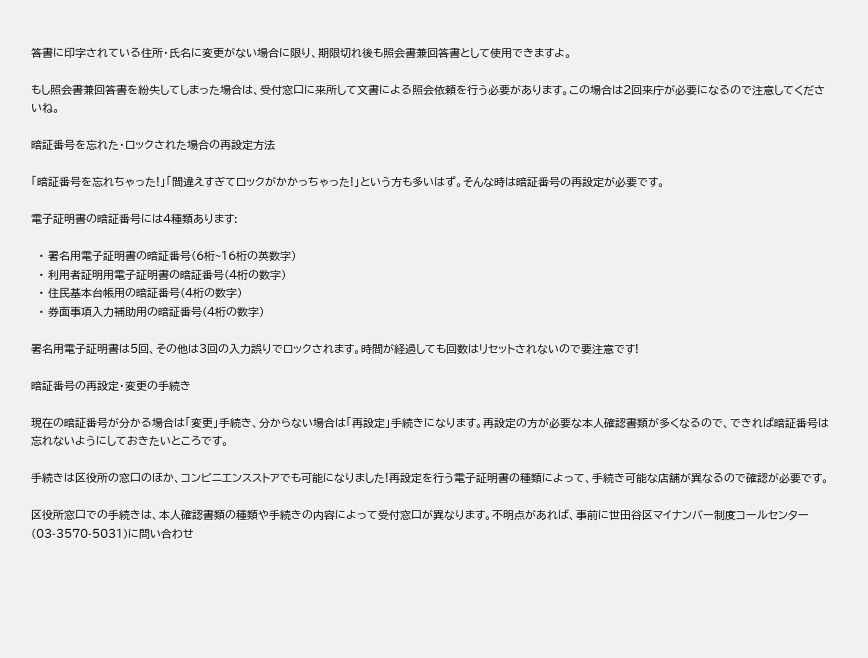答書に印字されている住所・氏名に変更がない場合に限り、期限切れ後も照会書兼回答書として使用できますよ。

もし照会書兼回答書を紛失してしまった場合は、受付窓口に来所して文書による照会依頼を行う必要があります。この場合は2回来庁が必要になるので注意してくださいね。

暗証番号を忘れた・ロックされた場合の再設定方法

「暗証番号を忘れちゃった!」「間違えすぎてロックがかかっちゃった!」という方も多いはず。そんな時は暗証番号の再設定が必要です。

電子証明書の暗証番号には4種類あります:

  • 署名用電子証明書の暗証番号(6桁~16桁の英数字)
  • 利用者証明用電子証明書の暗証番号(4桁の数字)
  • 住民基本台帳用の暗証番号(4桁の数字)
  • 券面事項入力補助用の暗証番号(4桁の数字)

署名用電子証明書は5回、その他は3回の入力誤りでロックされます。時間が経過しても回数はリセットされないので要注意です!

暗証番号の再設定・変更の手続き

現在の暗証番号が分かる場合は「変更」手続き、分からない場合は「再設定」手続きになります。再設定の方が必要な本人確認書類が多くなるので、できれば暗証番号は忘れないようにしておきたいところです。

手続きは区役所の窓口のほか、コンビニエンスストアでも可能になりました!再設定を行う電子証明書の種類によって、手続き可能な店舗が異なるので確認が必要です。

区役所窓口での手続きは、本人確認書類の種類や手続きの内容によって受付窓口が異なります。不明点があれば、事前に世田谷区マイナンバー制度コールセンター(03-3570-5031)に問い合わせ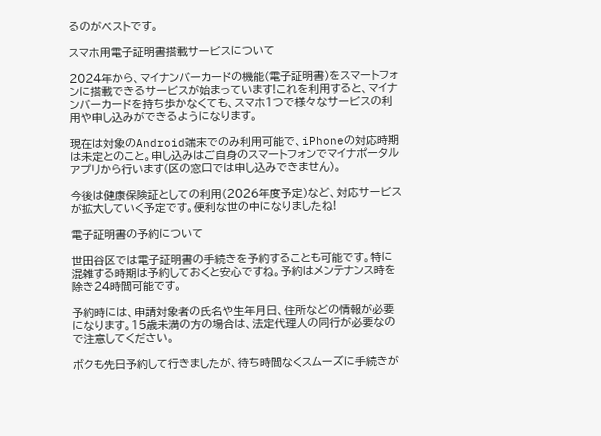るのがベストです。

スマホ用電子証明書搭載サービスについて

2024年から、マイナンバーカードの機能(電子証明書)をスマートフォンに搭載できるサービスが始まっています!これを利用すると、マイナンバーカードを持ち歩かなくても、スマホ1つで様々なサービスの利用や申し込みができるようになります。

現在は対象のAndroid端末でのみ利用可能で、iPhoneの対応時期は未定とのこと。申し込みはご自身のスマートフォンでマイナポータルアプリから行います(区の窓口では申し込みできません)。

今後は健康保険証としての利用(2026年度予定)など、対応サービスが拡大していく予定です。便利な世の中になりましたね!

電子証明書の予約について

世田谷区では電子証明書の手続きを予約することも可能です。特に混雑する時期は予約しておくと安心ですね。予約はメンテナンス時を除き24時間可能です。

予約時には、申請対象者の氏名や生年月日、住所などの情報が必要になります。15歳未満の方の場合は、法定代理人の同行が必要なので注意してください。

ボクも先日予約して行きましたが、待ち時間なくスムーズに手続きが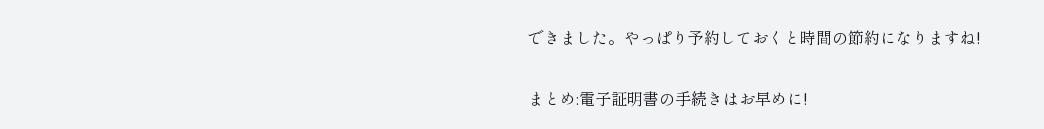できました。やっぱり予約しておくと時間の節約になりますね!

まとめ:電子証明書の手続きはお早めに!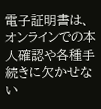電子証明書は、オンラインでの本人確認や各種手続きに欠かせない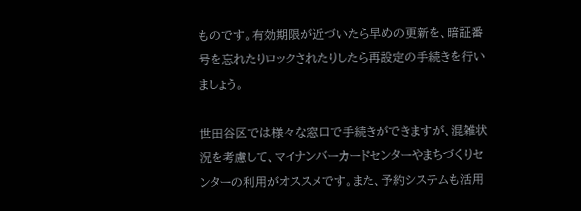ものです。有効期限が近づいたら早めの更新を、暗証番号を忘れたりロックされたりしたら再設定の手続きを行いましょう。

世田谷区では様々な窓口で手続きができますが、混雑状況を考慮して、マイナンバーカードセンターやまちづくりセンターの利用がオススメです。また、予約システムも活用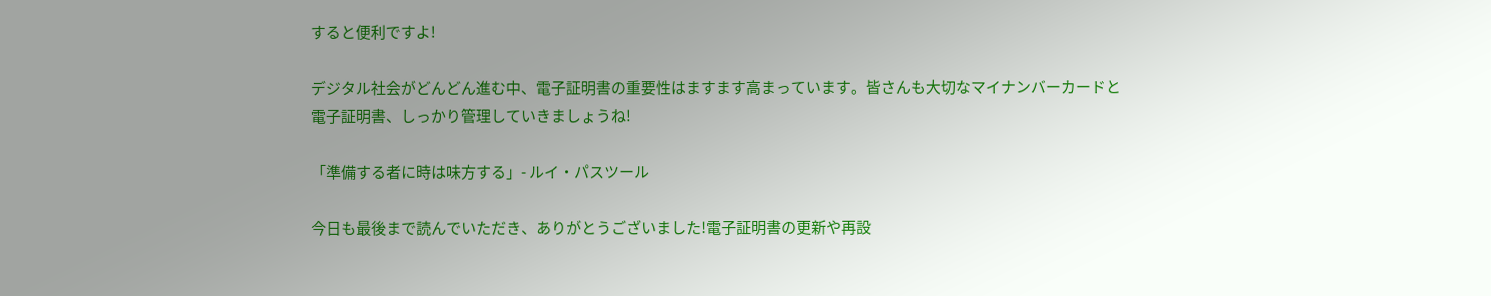すると便利ですよ!

デジタル社会がどんどん進む中、電子証明書の重要性はますます高まっています。皆さんも大切なマイナンバーカードと電子証明書、しっかり管理していきましょうね!

「準備する者に時は味方する」- ルイ・パスツール

今日も最後まで読んでいただき、ありがとうございました!電子証明書の更新や再設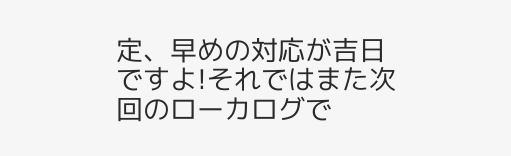定、早めの対応が吉日ですよ!それではまた次回のローカログで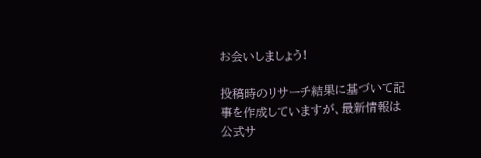お会いしましょう!

投稿時のリサーチ結果に基づいて記事を作成していますが、最新情報は公式サ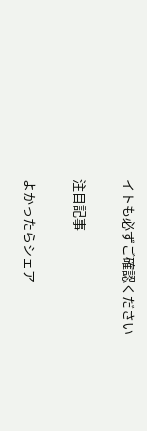イトも必ずご確認ください

注目記事

よかったらシェア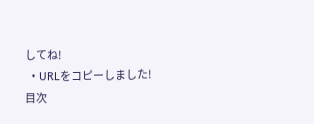してね!
  • URLをコピーしました!
目次